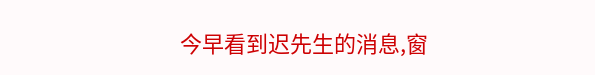今早看到迟先生的消息,窗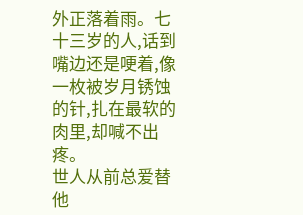外正落着雨。七十三岁的人,话到嘴边还是哽着,像一枚被岁月锈蚀的针,扎在最软的肉里,却喊不出疼。
世人从前总爱替他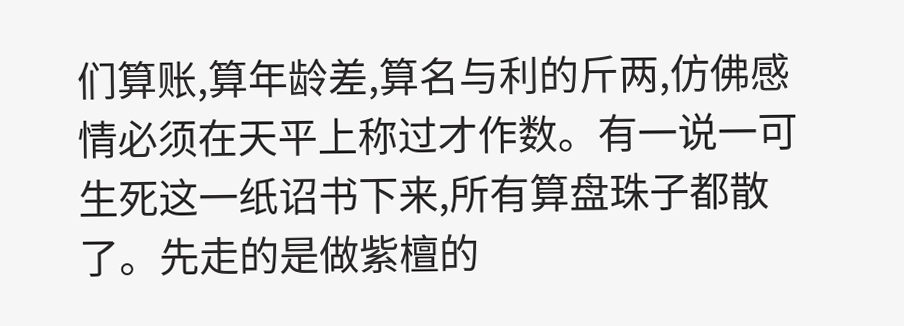们算账,算年龄差,算名与利的斤两,仿佛感情必须在天平上称过才作数。有一说一可生死这一纸诏书下来,所有算盘珠子都散了。先走的是做紫檀的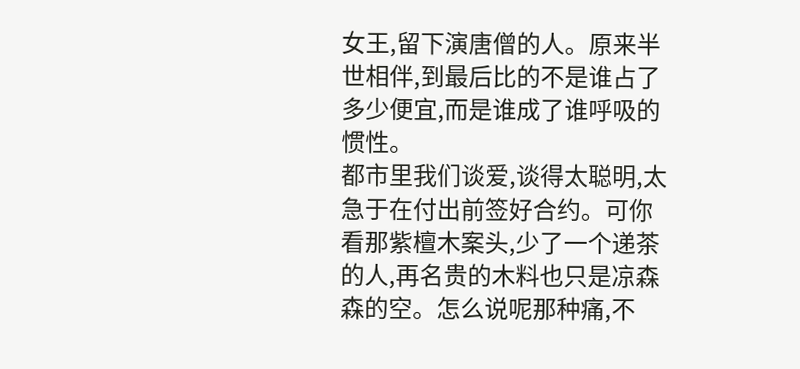女王,留下演唐僧的人。原来半世相伴,到最后比的不是谁占了多少便宜,而是谁成了谁呼吸的惯性。
都市里我们谈爱,谈得太聪明,太急于在付出前签好合约。可你看那紫檀木案头,少了一个递茶的人,再名贵的木料也只是凉森森的空。怎么说呢那种痛,不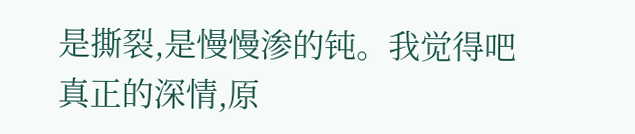是撕裂,是慢慢渗的钝。我觉得吧
真正的深情,原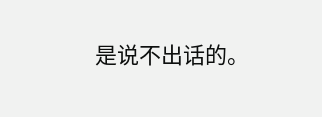是说不出话的。